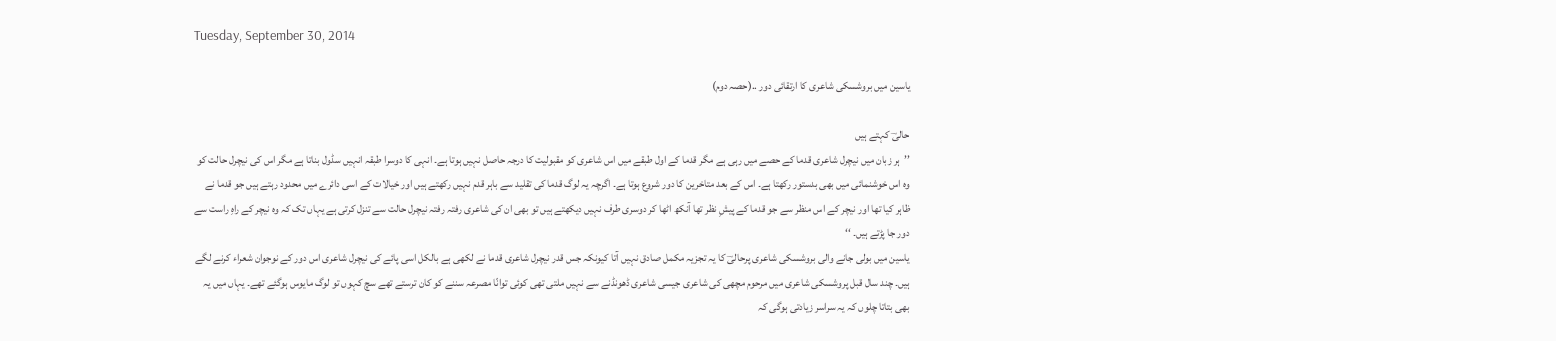Tuesday, September 30, 2014

یاسین میں بروشسکی شاعری کا ارتقائی دور ..(حصہ دوم)

حالیؔ کہتے ہیں
’’ہر زبان میں نیچرل شاعری قدما کے حصے میں رہی ہے مگر قدما کے اول طبقے میں اس شاعری کو مقبولیت کا درجہ حاصل نہیں ہوتا ہے۔ انہی کا دوسرا طبقہ انہیں سڈول بناتا ہے مگر اس کی نیچرل حالت کو وہ اس خوشنمائی میں بھی بدستور رکھتا ہے۔ اس کے بعد متاخرین کا دور شروع ہوتا ہے۔ اگرچہ یہ لوگ قدما کی تقلید سے باہر قدم نہیں رکھتے ہیں اور خیالات کے اسی دائرے میں محدود رہتے ہیں جو قدما نے ظاہر کیا تھا اور نیچر کے اس منظر سے جو قدما کے پیشِ نظر تھا آنکھ اٹھا کر دوسری طرف نہیں دیکھتے ہیں تو بھی ان کی شاعری رفتہ رفتہ نیچرل حالت سے تنزل کرتی ہے یہاں تک کہ وہ نیچر کے راہِ راست سے دور جا پڑتے ہیں۔ ‘‘
یاسین میں بولی جانے والی بروشسکی شاعری پرحالیؔ کا یہ تجزیہ مکمل صادق نہیں آتا کیونکہ جس قدر نیچرل شاعری قدما نے لکھی ہے بالکل اسی پائے کی نیچرل شاعری اس دور کے نوجوان شعراء کرنے لگے ہیں۔ چند سال قبل پروشسکی شاعری میں مرحوم مچھی کی شاعری جیسی شاعری ڈھونڈنے سے نہیں ملتی تھی کوئی توانّا مصرعہ سننے کو کان ترستے تھے سچ کہوں تو لوگ مایوس ہوگئے تھے۔ یہاں میں یہ بھی بتاتا چلوں کہ یہ سراسر زیادتی ہوگی کہ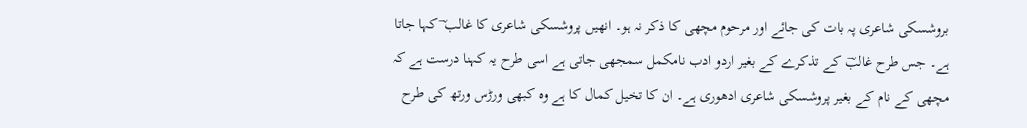بروشسکی شاعری پہ بات کی جائے اور مرحوم مچھی کا ذکر نہ ہو۔ انھیں پروشسکی شاعری کا غالب ؔ کہا جاتا ہے۔ جس طرح غالبؔ کے تذکرے کے بغیر اردو ادب نامکمل سمجھی جاتی ہے اسی طرح یہ کہنا درست ہے کہ مچھی کے نام کے بغیر پروشسکی شاعری ادھوری ہے۔ ان کا تخیل کمال کا ہے وہ کبھی ورڑس ورتھ کی طرح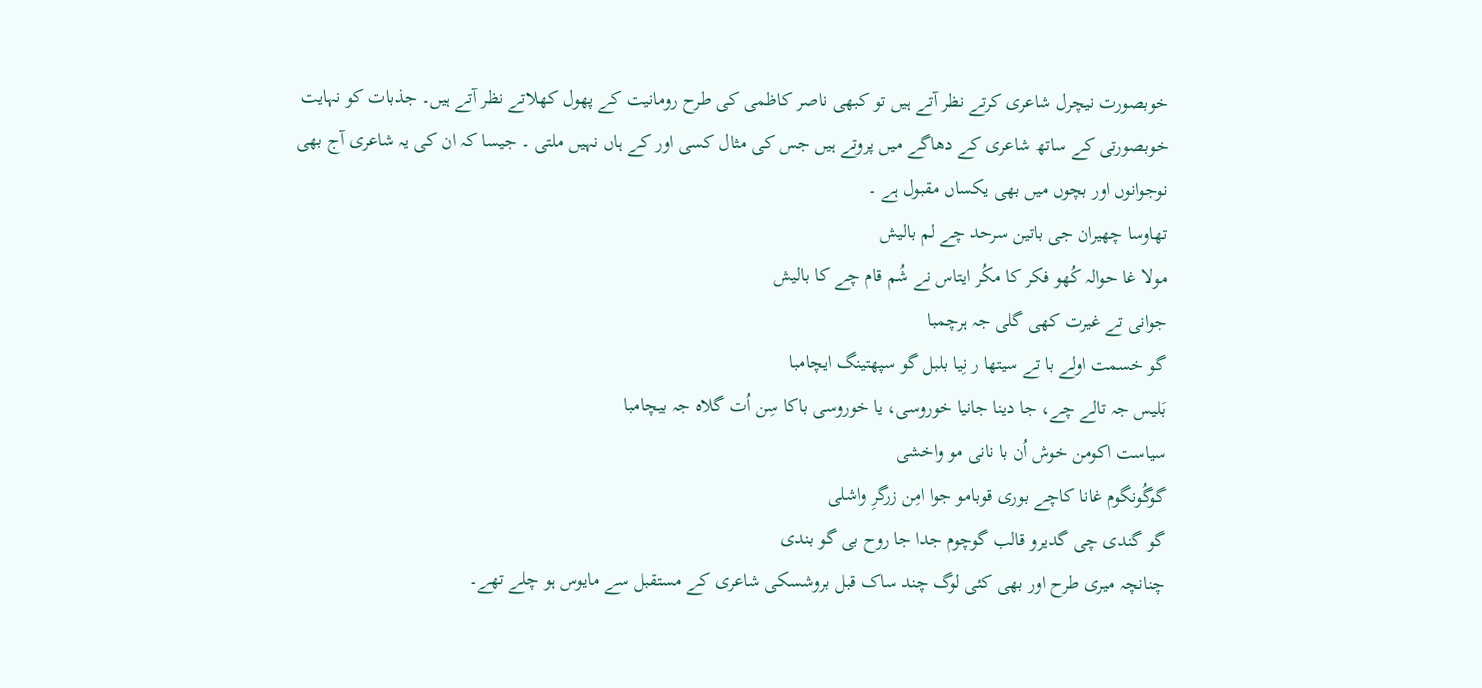خوبصورت نیچرل شاعری کرتے نظر آتے ہیں تو کبھی ناصر کاظمی کی طرح رومانیت کے پھول کھلاتے نظر آتے ہیں۔ جذبات کو نہایت خوبصورتی کے ساتھ شاعری کے دھاگے میں پروتے ہیں جس کی مثال کسی اور کے ہاں نہیں ملتی ۔ جیسا کہ ان کی یہ شاعری آج بھی نوجوانوں اور بچوں میں بھی یکساں مقبول ہے ۔
تھاوسا چھیران جی باتین سرحد چے لم بالیش
مولا غا حوالہ کُھو فکر کا مکُر ایتاس نے شُم قام چے کا بالیش
جوانی تے غیرت کھی گلی جہ ہرچمبا
گو خسمت اولے با تے سیتھا ر نِیا بلبل گو سپھتینگ ایچامبا
بَلیس جہ تالے چے، جا دینا جانیا خوروسی، یا خوروسی باکا سِن اُت گلاہ جہ بیچامبا
سیاست اکومن خوش اُن با نانی مو واخشی
گوگُونگوم غانا کاچے بوری قوبامو جوا امِن زرگرِ واشلی
گو گندی چی گدیرو قالب گوچوم جدا جا روح بی گو بندی
چنانچہ میری طرح اور بھی کئی لوگ چند ساک قبل بروشسکی شاعری کے مستقبل سے مایوس ہو چلے تھے۔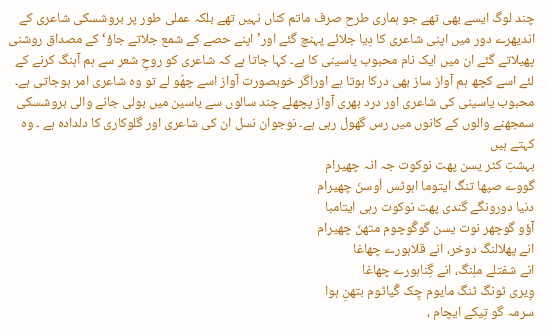چند لوگ ایسے بھی تھے جو ہماری طرح صرف ماتم کناں نہیں تھے بلکہ عملی طور پر بروشسکی شاعری کے اندیھرے دور میں اپنی شاعری کا دِیا جلائے پہنچ گئے اور’ اپنے حصے کے شمع جلاتے جاؤ‘ کے مصداق روشنی پھیلاتے گئے ان میں ایک نام محبوب یاسینی کا ہے۔ کہا جاتا ہے کہ شاعری کو روحِ شعر سے ہم آہنگ کرنے کے لئے اسے کچھ ہم آواز ساز بھی درکا ہوتا ہے اوراگر خوبصورت آواز اسے چھُو لے تو وہ شاعری امر ہوجاتی ہے۔ محبوب یاسینی کی شاعری اور درد بھری آواز پچھلے چند سالوں سے یاسین میں بولی جانے والی بروشسکی سمجھنے والوں کے کانوں میں رس گھول رہی ہے۔ نوجوان نسل ان کی شاعری اور گلوکاری کا دلدادہ ہے ۔ وہ کہتے ہیں
بہشتِ کٹر یسن پھت نوکوت جہ انہ چھیرام
گووے صپھا تنگ ایتوما اہوٹس اُوسنَ چھیرام
دنیا دورونگے گندی پھت نوکوت رہی ایتامبا
آؤو گوچھر نوت یسن گوگُوچوم متھنَ چھیرام
انے پھلالنگ دوخر، انے قلاہورے چھاغا
انے شفتلے ملِنگ، انے گِناہورے چھاغا
وِیری ٹونگ ٹنگ مایوم چِک گُیاٹوم بتھنِ ہوا
سرمہ گو تِیکے ایچام ،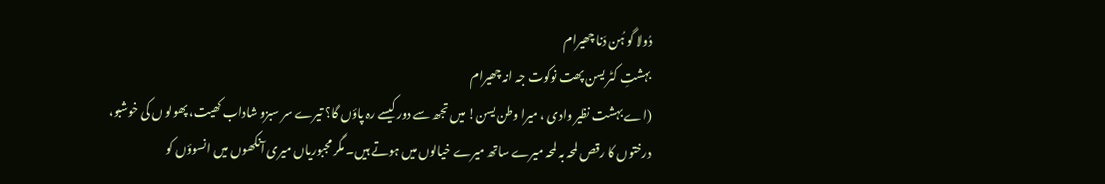دُولا گو ہُن دَنا چھیرام
بہشتِ کٹر یسن پھت نوکوت جہ انہ چھیرام
(اے بہشت نظیر وادی ، میرا وطن یسن! میں تجھ سے دور کیسے رہ پاؤں گا؟ تیرے سر سبزو شاداب کھیت، پھولو ں کی خوشبو، درختوں کا رقص لمحہ بہ لمحہ میرے ساتھ میرے خیالوں میں ہوتے ہیں۔ مگر مجبوریاں میری آنکھوں میں انسوؤں کو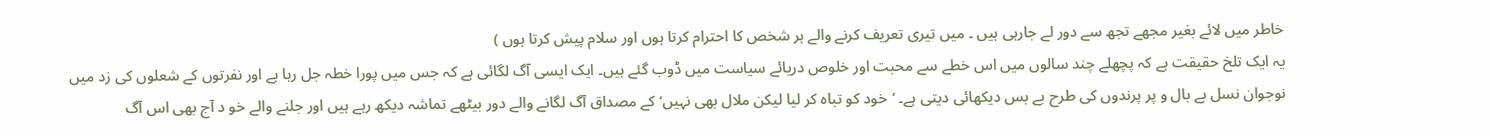خاطر میں لائے بغیر مجھے تجھ سے دور لے جارہی ہیں ۔ میں تیری تعریف کرنے والے ہر شخص کا احترام کرتا ہوں اور سلام پیش کرتا ہوں )
یہ ایک تلخ حقیقت ہے کہ پچھلے چند سالوں میں اس خطے سے محبت اور خلوص دریائے سیاست میں ڈوب گئے ہیں۔ ایک ایسی آگ لگائی ہے کہ جس میں پورا خطہ جل رہا ہے اور نفرتوں کے شعلوں کی زد میں نوجوان نسل بے بال و پر پرندوں کی طرح بے بس دیکھائی دیتی ہے۔ ’خود کو تباہ کر لیا لیکن ملال بھی نہیں‘ کے مصداق آگ لگانے والے دور بیٹھے تماشہ دیکھ رہے ہیں اور جلنے والے خو د آج بھی اس آگ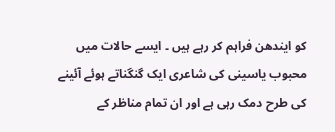کو ایندھن فراہم کر رہے ہیں ۔ ایسے حالات میں محبوب یاسینی کی شاعری ایک گنگناتے ہوئے آئینے کی طرح دمک رہی ہے اور ان تمام مناظر کے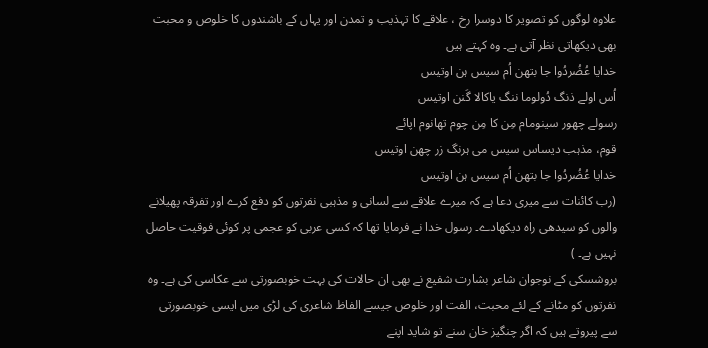علاوہ لوگوں کو تصویر کا دوسرا رخ ، علاقے کا تہذیب و تمدن اور یہاں کے باشندوں کا خلوص و محبت بھی دیکھاتی نظر آتی ہے۔ وہ کہتے ہیں
خدایا عُضُردُوا جا بتھن اُم سیس ہن اوتیس
اُس اولے ذنگ دُولوما ننگ یاکالا گَنن اوتیس
رسولے چھور سینومام مِن کا مِن چوم تھانوم اپائے
قوم، مذہب دیساس سیس می ہرنگ زر چھن اوتیس
خدایا عُضُردُوا جا بتھن اُم سیس ہن اوتیس
(رب کائنات سے میری دعا ہے کہ میرے علاقے سے لسانی و مذہبی نفرتوں کو دفع کرے اور تفرقہ پھیلانے والوں کو سیدھی راہ دیکھادے۔ رسول خدا نے فرمایا تھا کہ کسی عربی کو عجمی پر کوئی فوقیت حاصل نہیں ہے۔ )
بروشسکی کے نوجوان شاعر بشارت شفیع نے بھی ان حالات کی بہت خوبصورتی سے عکاسی کی ہے۔ وہ نفرتوں کو مٹانے کے لئے محبت، الفت اور خلوص جیسے الفاظ شاعری کی لڑی میں ایسی خوبصورتی سے پیروتے ہیں کہ اگر چنگیز خان سنے تو شاید اپنے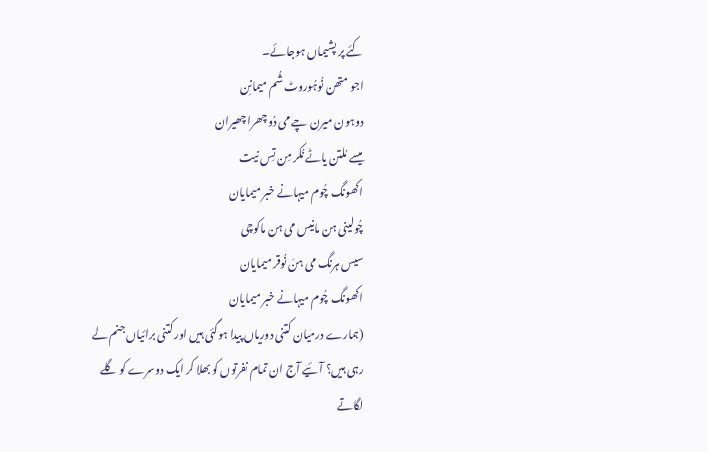کئے پر پشیماں ہوجائے۔
اجو متھن نُوہُوروٹ شُم میمانِن
دوہون میرن چے می دُوچھرا چھیران
میسے مُلتن یاٹے نُکر مِن تِس نیت
اکھونگ چُوم میہانے خبر میمایان
چُولینی ہن مانیس می ہن ماکوچی
سیس ہرنگ می ہنَ نُوقر میمایان
اکھونگ چُوم میہانے خبر میمایان
(ہمارے درمیان کتنی دوریاں پیدا ہوگئی ہیں اور کتنی برائیاں جنم لے رہی ہیں؟ آئیے آج ان تمام نفرتوں کو بھلا کر ایک دوسرے کو گلے لگاتے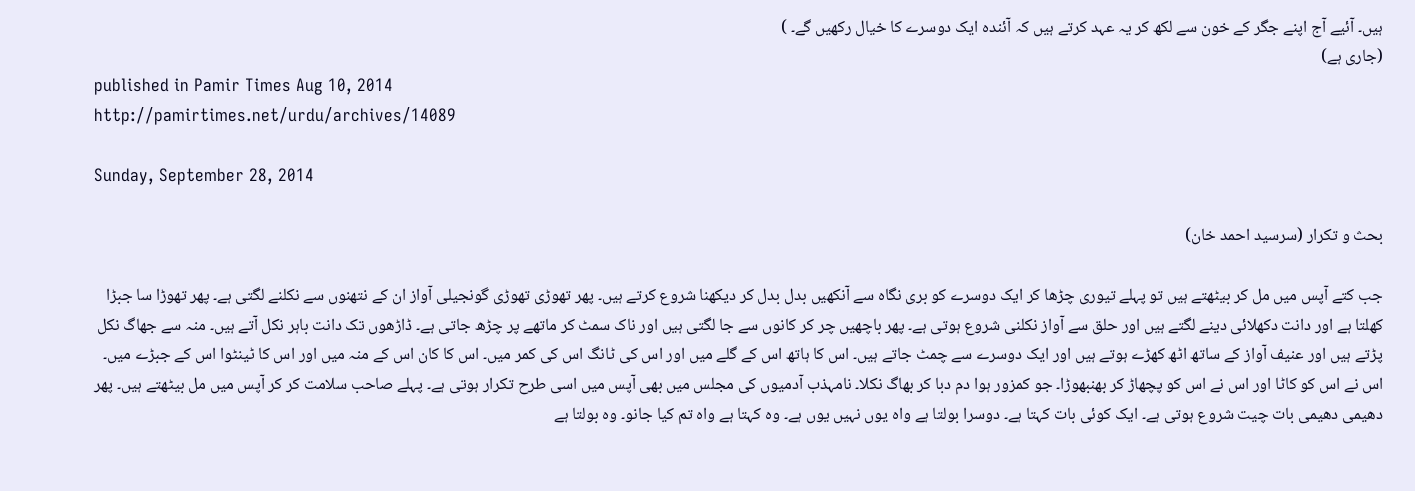ہیں۔ آئیے آج اپنے جگر کے خون سے لکھ کر یہ عہد کرتے ہیں کہ آئندہ ایک دوسرے کا خیال رکھیں گے۔ )
(جاری ہے)
published in Pamir Times Aug 10, 2014
http://pamirtimes.net/urdu/archives/14089

Sunday, September 28, 2014

بحث و تکرار (سرسید احمد خان)

جب کتے آپس میں مل کر بیٹھتے ہیں تو پہلے تیوری چڑھا کر ایک دوسرے کو بری نگاہ سے آنکھیں بدل بدل کر دیکھنا شروع کرتے ہیں۔ پھر تھوڑی تھوڑی گونجیلی آواز ان کے نتھنوں سے نکلنے لگتی ہے۔ پھر تھوڑا سا جبڑا کھلتا ہے اور دانت دکھلائی دینے لگتے ہیں اور حلق سے آواز نکلنی شروع ہوتی ہے۔ پھر باچھیں چر کر کانوں سے جا لگتی ہیں اور ناک سمٹ کر ماتھے پر چڑھ جاتی ہے۔ ڈاڑھوں تک دانت باہر نکل آتے ہیں۔ منہ سے جھاگ نکل پڑتے ہیں اور عنیف آواز کے ساتھ اٹھ کھڑے ہوتے ہیں اور ایک دوسرے سے چمٹ جاتے ہیں۔ اس کا ہاتھ اس کے گلے میں اور اس کی ٹانگ اس کی کمر میں۔ اس کا کان اس کے منہ میں اور اس کا ٹینٹوا اس کے جبڑے میں۔ اس نے اس کو کاٹا اور اس نے اس کو پچھاڑ کر بھنبھوڑا۔ جو کمزور ہوا دم دبا کر بھاگ نکلا۔ نامہذب آدمیوں کی مجلس میں بھی آپس میں اسی طرح تکرار ہوتی ہے۔ پہلے صاحب سلامت کر کر آپس میں مل بیٹھتے ہیں۔ پھر دھیمی دھیمی بات چیت شروع ہوتی ہے۔ ایک کوئی بات کہتا ہے۔ دوسرا بولتا ہے واہ یوں نہیں یوں ہے۔ وہ کہتا ہے واہ تم کیا جانو۔ وہ بولتا ہے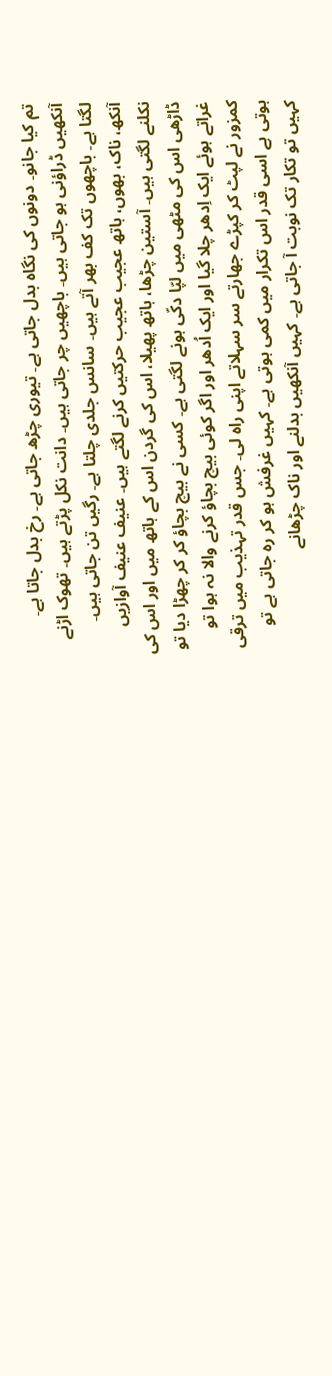تم کیا جانو۔ دونوں کی نگاہ بدل جاتی ہے۔ تیوری چڑھ جاتی ہے۔ رخ بدل جاتا ہے۔ آنکھیں ڈراؤنی ہو جاتی ہیں۔ باچھیں چر جاتی ہیں۔ دانت نکل پڑتے ہیں۔ تھوک اڑنے لگتا ہے۔ باچھوں تک کف بھر آتے ہیں۔ سانس جلدی چلتا ہے۔ رگیں تن جاتی ہیں۔ آنکھ، ناک، بھوں، ہاتھ عجیب عجیب حرکتیں کرنے لگتے ہیں۔ عنیف عنیف آوازیں نکلنے لگتی ہیں۔ آستین چڑھا، ہاتھ پھیلا، اس کی گردن اس کے ہاتھ میں اور اس کی ڈاڑھی اس کی مٹھی میں لپّا دکّی ہونے لگتی ہے۔ کسی نے بیچ بچاؤ کر کر چھڑا دیا تو غراتے ہوئے ایک اِدھر چلا گیا اور ایک اُدھر اور اگر کوئی بیچ بچاؤ کرنے والا نہ ہوا تو کمزور نے لپٹ کر کپڑے جھارتے سر سہلاتے اپنی راہ لی۔ جس قدر تہذیب میں ترقی ہوتی ہے اسی قدر اس تکرار میں کمی ہوتی ہے۔ کہیں غرفش ہو کر رہ جاتی ہے تو کہیں تو تکار تک نوبت آ جاتی ہے۔ کہیں آنکھیں بدلنے اور ناک چڑھانے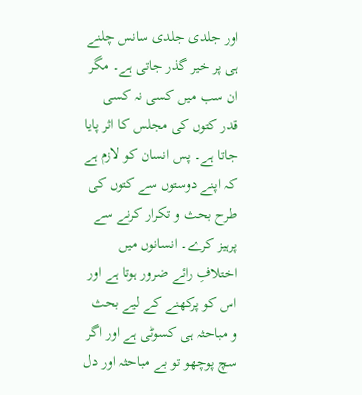اور جلدی جلدی سانس چلنے ہی پر خیر گذر جاتی ہے۔ مگر ان سب میں کسی نہ کسی قدر کتوں کی مجلس کا اثر پایا جاتا ہے۔ پس انسان کو لازم ہے کہ اپنے دوستوں سے کتوں کی طرح بحث و تکرار کرنے سے پرہیز کرے۔ انسانوں میں اختلافِ رائے ضرور ہوتا ہے اور اس کو پرکھنے کے لیے بحث و مباحثہ ہی کسوٹی ہے اور اگر سچ پوچھو تو بے مباحثہ اور دل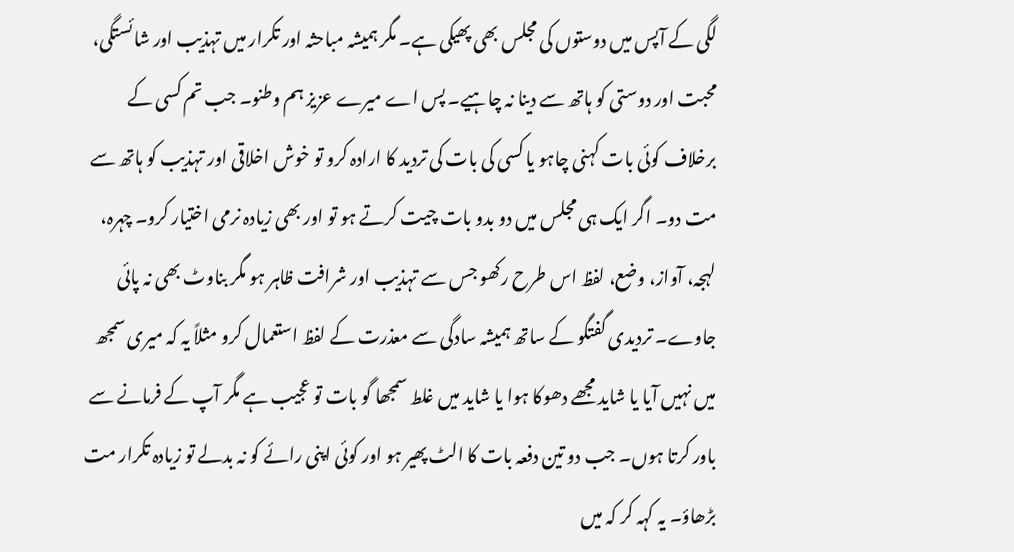لگی کے آپس میں دوستوں کی مجلس بھی پھیکی ہے۔ مگر ہمیشہ مباحثہ اور تکرار میں تہذیب اور شائستگی، محبت اور دوستی کو ہاتھ سے دینا نہ چاہیے۔ پس اے میرے عزیز ہم وطنو۔ جب تم کسی کے برخلاف کوئی بات کہنی چاہو یا کسی کی بات کی تردید کا ارادہ کرو تو خوش اخلاقی اور تہذیب کو ہاتھ سے مت دو۔ اگر ایک ہی مجلس میں دو بدو بات چیت کرتے ہو تو اور بھی زیادہ نرمی اختیار کرو۔ چہرہ، لہجہ، آواز، وضع، لفظ اس طرح رکھو جس سے تہذیب اور شرافت ظاہر ہو مگر بناوٹ بھی نہ پائی جاوے۔ تردیدی گفتگو کے ساتھ ہمیشہ سادگی سے معذرت کے لفظ استعمال کرو مثلاً یہ کہ میری سمجھ میں نہیں آیا یا شاید مجھے دھوکا ہوا یا شاید میں غلط سمجھا گو بات تو عجیب ہے مگر آپ کے فرمانے سے باور کرتا ہوں۔ جب دو تین دفعہ بات کا الٹ پھیر ہو اور کوئی اپنی رائے کو نہ بدلے تو زیادہ تکرار مت بڑھاؤ۔ یہ کہہ کر کہ میں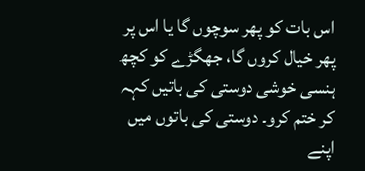اس بات کو پھر سوچوں گا یا اس پر پھر خیال کروں گا، جھگڑے کو کچھ ہنسی خوشی دوستی کی باتیں کہہ کر ختم کرو۔ دوستی کی باتوں میں اپنے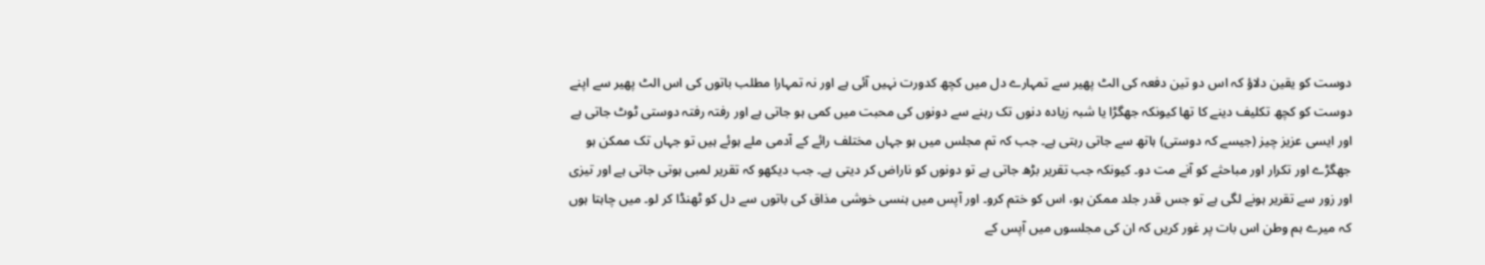دوست کو یقین دلاؤ کہ اس دو تین دفعہ کی الٹ پھیر سے تمہارے دل میں کچھ کدورت نہیں آئی ہے اور نہ تمہارا مطلب باتوں کی اس الٹ پھیر سے اپنے دوست کو کچھ تکلیف دینے کا تھا کیونکہ جھگڑا یا شبہ زیادہ دنوں تک رہنے سے دونوں کی محبت میں کمی ہو جاتی ہے اور رفتہ رفتہ دوستی ٹوٹ جاتی ہے اور ایسی عزیز چیز (جیسے کہ دوستی) ہاتھ سے جاتی رہتی ہے۔ جب کہ تم مجلس میں ہو جہاں مختلف رائے کے آدمی ملے ہوئے ہیں تو جہاں تک ممکن ہو جھگڑے اور تکرار اور مباحثے کو آنے مت دو۔ کیونکہ جب تقریر بڑھ جاتی ہے تو دونوں کو ناراض کر دیتی ہے۔ جب دیکھو کہ تقریر لمبی ہوتی جاتی ہے اور تیزی اور زور سے تقریر ہونے لگی ہے تو جس قدر جلد ممکن ہو، اس کو ختم کرو۔ اور آپس میں ہنسی خوشی مذاق کی باتوں سے دل کو ٹھنڈا کر لو۔ میں چاہتا ہوں کہ میرے ہم وطن اس بات پر غور کریں کہ ان کی مجلسوں میں آپس کے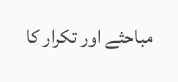مباحثے اور تکرار کا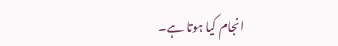انجام کیا ہوتا ہے۔